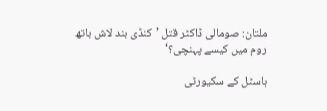ملتان: صومالی ڈاکٹر قتل ’کنڈی بند لاش باتھ روم میں کیسے پہنچی؟‘

ہاسٹل کے سکیورٹی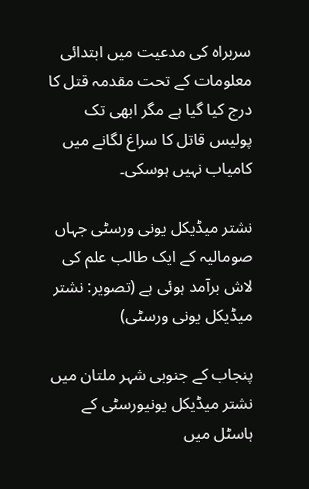سربراہ کی مدعیت میں ابتدائی معلومات کے تحت مقدمہ قتل کا درج کیا گیا ہے مگر ابھی تک پولیس قاتل کا سراغ لگانے میں کامیاب نہیں ہوسکی۔

نشتر میڈیکل یونی ورسٹی جہاں صومالیہ کے ایک طالب علم کی لاش برآمد ہوئی ہے (تصویر: نشتر میڈیکل یونی ورسٹی)

پنجاب کے جنوبی شہر ملتان میں نشتر میڈیکل یونیورسٹی کے ہاسٹل میں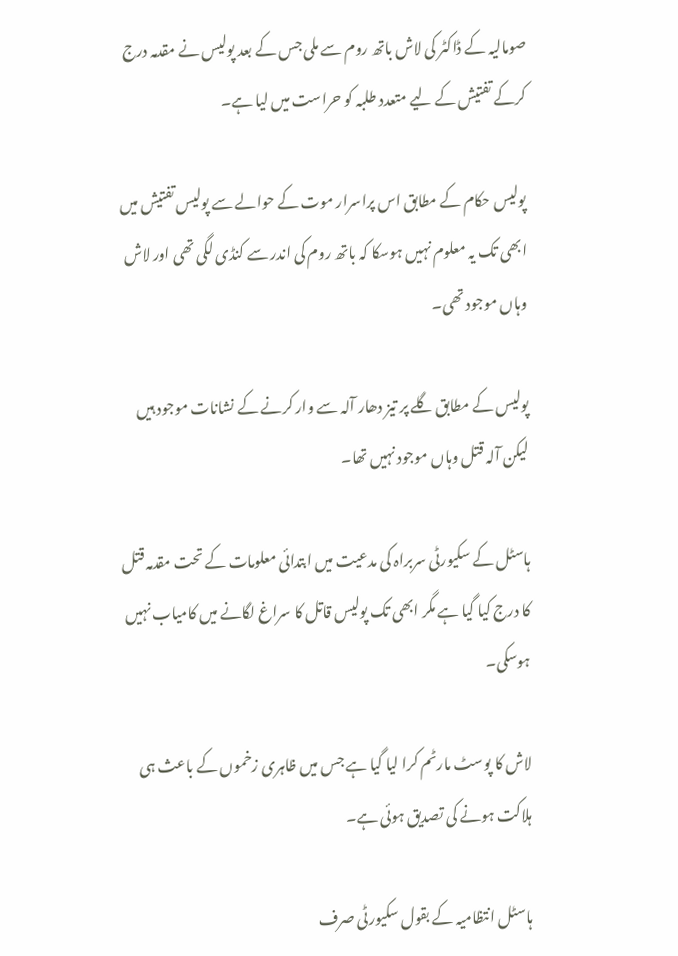صومالیہ کے ڈاکٹر کی لاش باتھ روم سے ملی جس کے بعد پولیس نے مقدمہ درج کرکے تفتیش کے لیے متعدد طلبہ کو حراست میں لیا ہے۔

پولیس حکام کے مطابق اس پراسرار موت کے حوالے سے پولیس تفتیش میں ابھی تک یہ معلوم نہیں ہوسکا کہ باتھ روم کی اندر سے کنڈی لگی تھی اور لاش وہاں موجود تھی۔

پولیس کے مطابق گلے پر تیز دھار آلہ سے وار کرنے کے نشانات موجود ہیں لیکن آلہ قتل وہاں موجود نہیں تھا۔

ہاسٹل کے سکیورٹی سربراہ کی مدعیت میں ابتدائی معلومات کے تحت مقدمہ قتل کا درج کیا گیا ہے مگر ابھی تک پولیس قاتل کا سراغ لگانے میں کامیاب نہیں ہوسکی۔

لاش کا پوسٹ مارٹم کرا لیا گیا ہے جس میں ظاہری زخموں کے باعث ہی ہلاکت ہونے کی تصدیق ہوئی ہے۔

ہاسٹل انتظامیہ کے بقول سکیورٹی صرف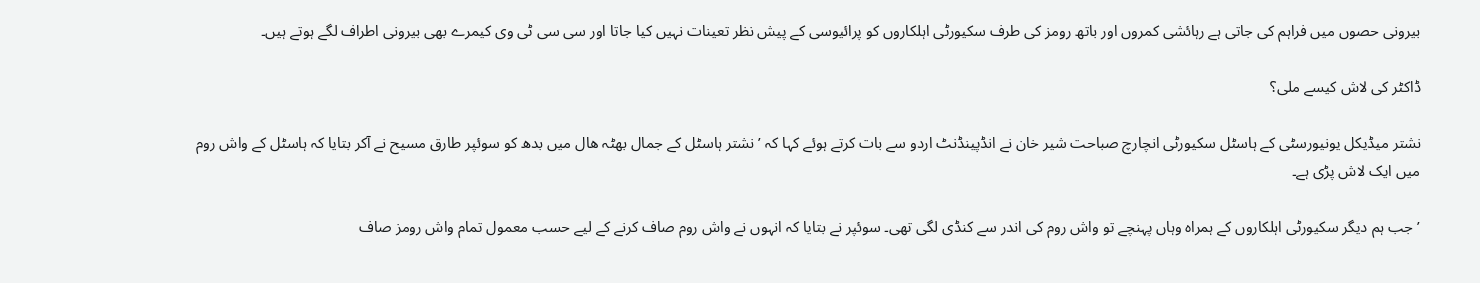بیرونی حصوں میں فراہم کی جاتی ہے رہائشی کمروں اور باتھ رومز کی طرف سکیورٹی اہلکاروں کو پرائیوسی کے پیش نظر تعینات نہیں کیا جاتا اور سی سی ٹی وی کیمرے بھی بیرونی اطراف لگے ہوتے ہیں۔

ڈاکٹر کی لاش کیسے ملی؟

نشتر میڈیکل یونیورسٹی کے ہاسٹل سکیورٹی انچارچ صباحت شیر خان نے انڈپینڈنٹ اردو سے بات کرتے ہوئے کہا کہ ’نشتر ہاسٹل کے جمال بھٹہ ھال میں بدھ کو سوئپر طارق مسیح نے آکر بتایا کہ ہاسٹل کے واش روم میں ایک لاش پڑی ہے۔

’جب ہم دیگر سکیورٹی اہلکاروں کے ہمراہ وہاں پہنچے تو واش روم کی اندر سے کنڈی لگی تھی۔ سوئپر نے بتایا کہ انہوں نے واش روم صاف کرنے کے لیے حسب معمول تمام واش رومز صاف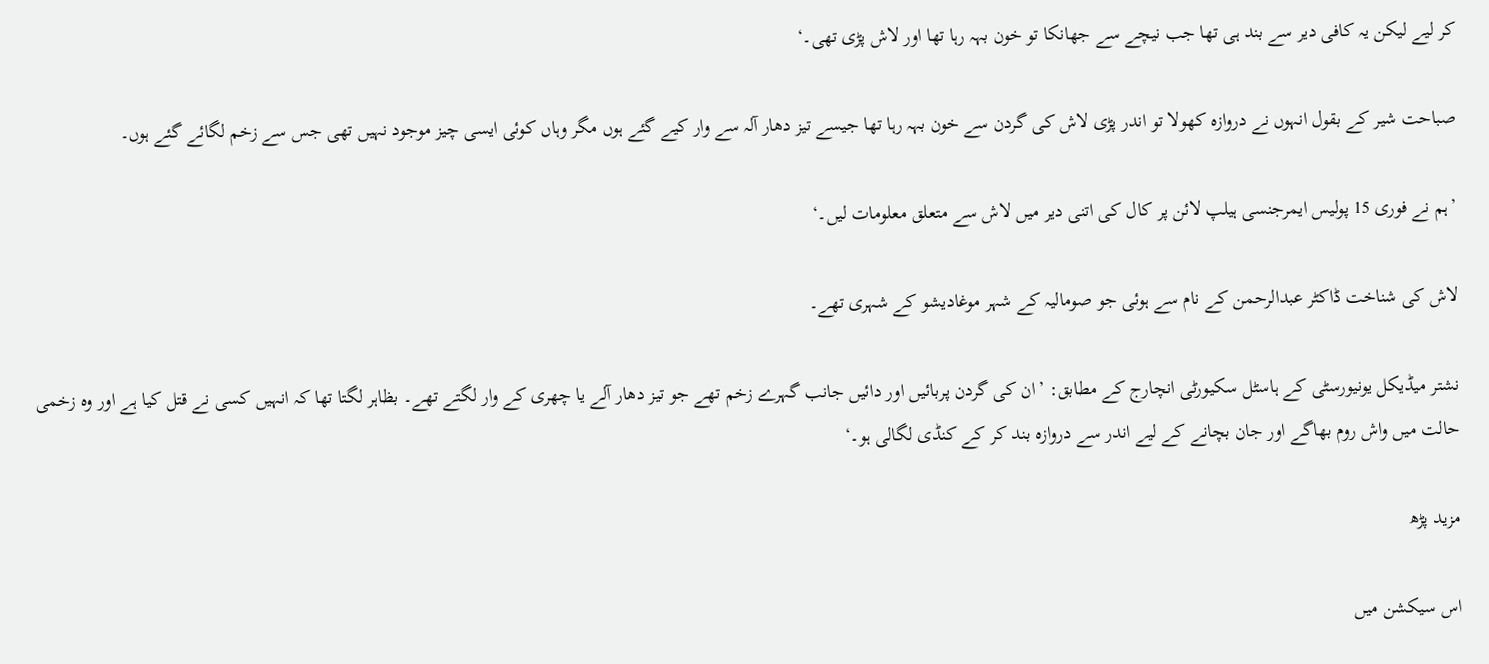کر لیے لیکن یہ کافی دیر سے بند ہی تھا جب نیچے سے جھانکا تو خون بہہ رہا تھا اور لاش پڑی تھی۔‘

صباحت شیر کے بقول انہوں نے دروازہ کھولا تو اندر پڑی لاش کی گردن سے خون بہہ رہا تھا جیسے تیز دھار آلہ سے وار کیے گئے ہوں مگر وہاں کوئی ایسی چیز موجود نہیں تھی جس سے زخم لگائے گئے ہوں۔

’ہم نے فوری 15 پولیس ایمرجنسی ہیلپ لائن پر کال کی اتنی دیر میں لاش سے متعلق معلومات لیں۔‘

لاش کی شناخت ڈاکٹر عبدالرحمن کے نام سے ہوئی جو صومالیہ کے شہر موغادیشو کے شہری تھے۔

نشتر میڈیکل یونیورسٹی کے ہاسٹل سکیورٹی انچارج کے مطابق: ’ان کی گردن پربائیں اور دائیں جانب گہرے زخم تھے جو تیز دھار آلے یا چھری کے وار لگتے تھے۔ بظاہر لگتا تھا کہ انہیں کسی نے قتل کیا ہے اور وہ زخمی حالت میں واش روم بھاگے اور جان بچانے کے لیے اندر سے دروازہ بند کر کے کنڈی لگالی ہو۔‘

مزید پڑھ

اس سیکشن میں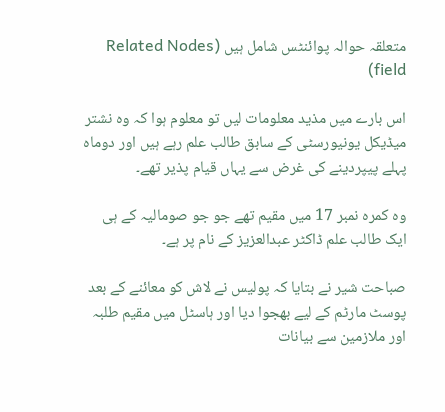متعلقہ حوالہ پوائنٹس شامل ہیں (Related Nodes field)

اس بارے میں مذید معلومات لیں تو معلوم ہوا کہ وہ نشتر میڈیکل یونیورسٹی کے سابق طالب علم رہے ہیں اور دوماہ پہلے پیپردینے کی غرض سے یہاں قیام پذیر تھے۔

وہ کمرہ نمبر 17 میں مقیم تھے جو جو صومالیہ کے ہی ایک طالب علم ڈاکٹر عبدالعزیز کے نام پر ہے۔

صباحت شیر نے بتایا کہ پولیس نے لاش کو معائنے کے بعد پوسٹ مارٹم کے لیے بھجوا دیا اور ہاسٹل میں مقیم طلبہ اور ملازمین سے بیانات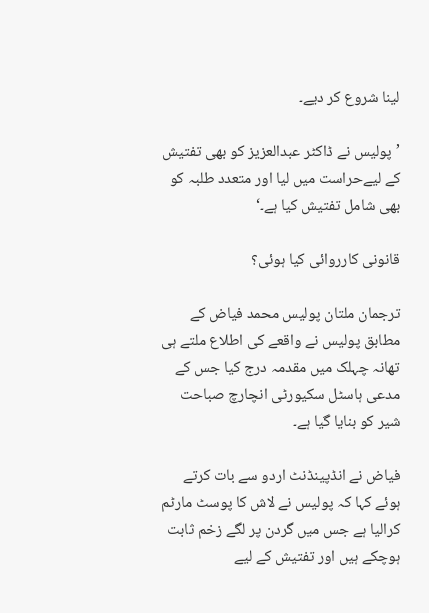لینا شروع کر دیے۔

’پولیس نے ڈاکٹر عبدالعزیز کو بھی تفتیش کے لیےحراست میں لیا اور متعدد طلبہ کو بھی شامل تفتیش کیا ہے۔‘

قانونی کارروائی کیا ہوئی؟

ترجمان ملتان پولیس محمد فیاض کے مطابق پولیس نے واقعے کی اطلاع ملتے ہی تھانہ چہلک میں مقدمہ درج کیا جس کے مدعی ہاسٹل سکیورٹی انچارچ صباحت شیر کو بنایا گیا ہے۔

فیاض نے انڈپینڈنٹ اردو سے بات کرتے ہوئے کہا کہ پولیس نے لاش کا پوسٹ مارٹم کرالیا ہے جس میں گردن پر لگے زخم ثابت ہوچکے ہیں اور تفتیش کے لیے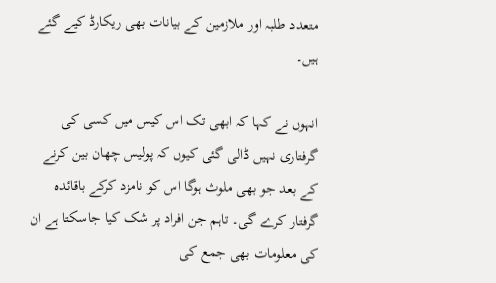متعدد طلبہ اور ملازمین کے بیانات بھی ریکارڈ کیے گئے ہیں۔

انہوں نے کہا کہ ابھی تک اس کیس میں کسی کی گرفتاری نہیں ڈالی گئی کیوں کہ پولیس چھان بین کرنے کے بعد جو بھی ملوث ہوگا اس کو نامزد کرکے باقائدہ گرفتار کرے گی۔ تاہم جن افراد پر شک کیا جاسکتا ہے ان کی معلومات بھی جمع کی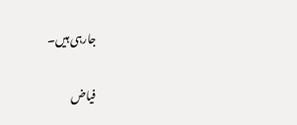جارہی ہیں۔

فیاض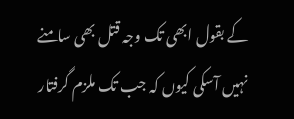کے بقول ابھی تک وجہ قتل بھی سامنے نہیں آسکی کیوں کہ جب تک ملزم گرفتار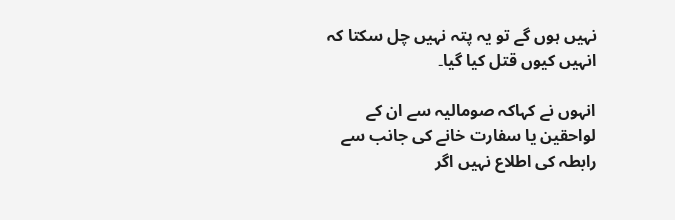نہیں ہوں گے تو یہ پتہ نہیں چل سکتا کہ انہیں کیوں قتل کیا گیا۔

انہوں نے کہاکہ صومالیہ سے ان کے لواحقین یا سفارت خانے کی جانب سے رابطہ کی اطلاع نہیں اگر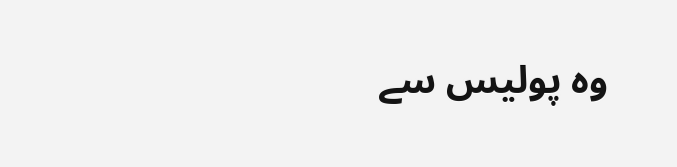وہ پولیس سے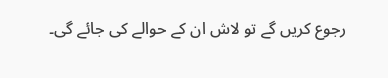رجوع کریں گے تو لاش ان کے حوالے کی جائے گی۔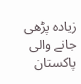زیادہ پڑھی جانے والی پاکستان